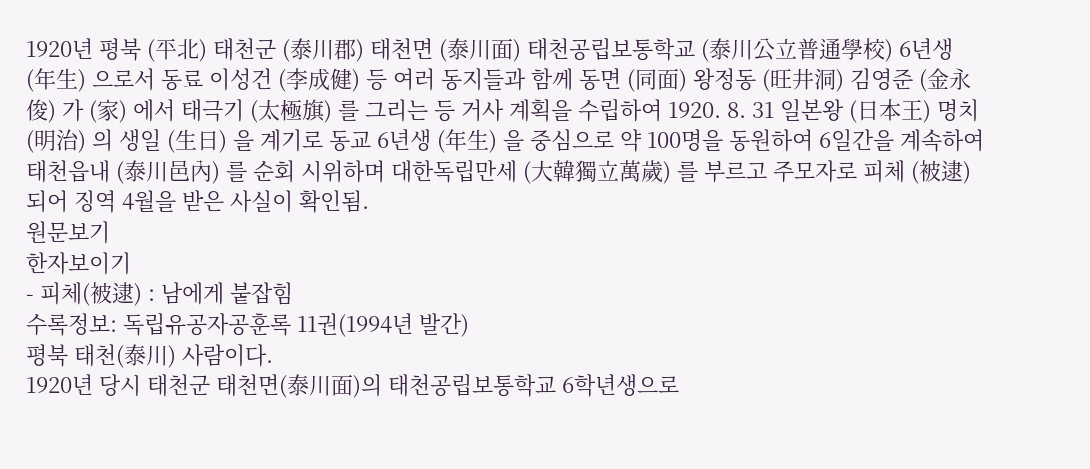1920년 평북 (平北) 태천군 (泰川郡) 태천면 (泰川面) 태천공립보통학교 (泰川公立普通學校) 6년생 (年生) 으로서 동료 이성건 (李成健) 등 여러 동지들과 함께 동면 (同面) 왕정동 (旺井洞) 김영준 (金永俊) 가 (家) 에서 태극기 (太極旗) 를 그리는 등 거사 계획을 수립하여 1920. 8. 31 일본왕 (日本王) 명치 (明治) 의 생일 (生日) 을 계기로 동교 6년생 (年生) 을 중심으로 약 100명을 동원하여 6일간을 계속하여 태천읍내 (泰川邑內) 를 순회 시위하며 대한독립만세 (大韓獨立萬歲) 를 부르고 주모자로 피체 (被逮) 되어 징역 4월을 받은 사실이 확인됨.
원문보기
한자보이기
- 피체(被逮) : 남에게 붙잡힘
수록정보: 독립유공자공훈록 11권(1994년 발간)
평북 태천(泰川) 사람이다.
1920년 당시 태천군 태천면(泰川面)의 태천공립보통학교 6학년생으로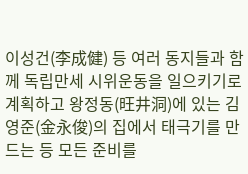이성건(李成健) 등 여러 동지들과 함께 독립만세 시위운동을 일으키기로 계획하고 왕정동(旺井洞)에 있는 김영준(金永俊)의 집에서 태극기를 만드는 등 모든 준비를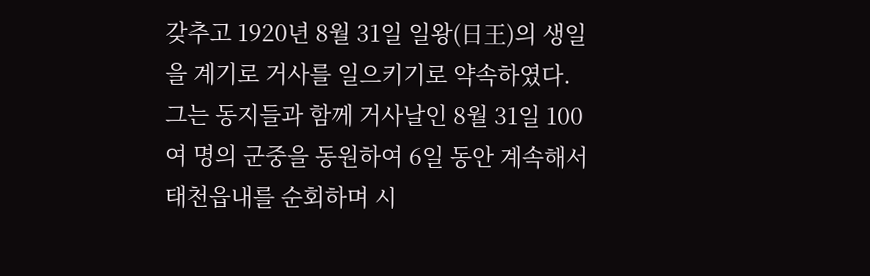갖추고 1920년 8월 31일 일왕(日王)의 생일을 계기로 거사를 일으키기로 약속하였다.
그는 동지들과 함께 거사날인 8월 31일 100여 명의 군중을 동원하여 6일 동안 계속해서 태천읍내를 순회하며 시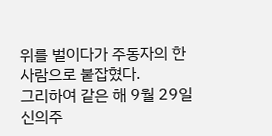위를 벌이다가 주동자의 한 사람으로 붙잡혔다.
그리하여 같은 해 9월 29일 신의주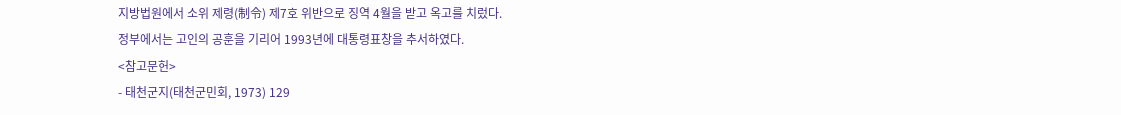지방법원에서 소위 제령(制令) 제7호 위반으로 징역 4월을 받고 옥고를 치렀다.
정부에서는 고인의 공훈을 기리어 1993년에 대통령표창을 추서하였다.
<참고문헌>
- 태천군지(태천군민회, 1973) 129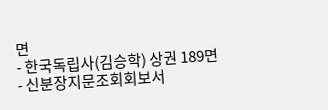면
- 한국독립사(김승학) 상권 189면
- 신분장지문조회회보서